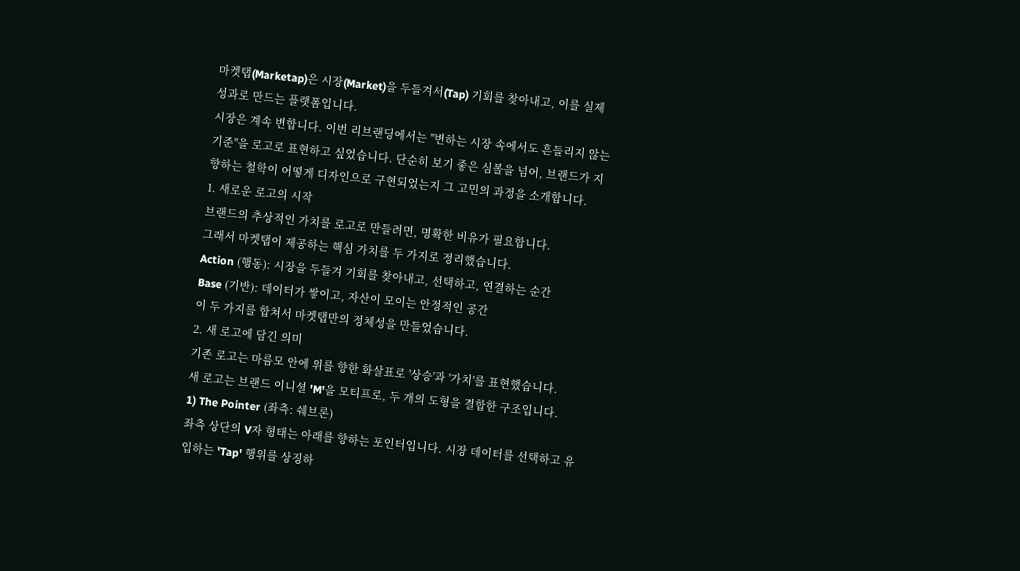마켓탭(Marketap)은 시장(Market)을 두들겨서(Tap) 기회를 찾아내고, 이를 실제 성과로 만드는 플랫폼입니다.
시장은 계속 변합니다. 이번 리브랜딩에서는 "변하는 시장 속에서도 흔들리지 않는 기준"을 로고로 표현하고 싶었습니다. 단순히 보기 좋은 심볼을 넘어, 브랜드가 지향하는 철학이 어떻게 디자인으로 구현되었는지 그 고민의 과정을 소개합니다.
1. 새로운 로고의 시작
브랜드의 추상적인 가치를 로고로 만들려면, 명확한 비유가 필요합니다.
그래서 마켓탭이 제공하는 핵심 가치를 두 가지로 정리했습니다.
Action (행동): 시장을 두들겨 기회를 찾아내고, 선택하고, 연결하는 순간
Base (기반): 데이터가 쌓이고, 자산이 모이는 안정적인 공간
이 두 가지를 합쳐서 마켓탭만의 정체성을 만들었습니다.
2. 새 로고에 담긴 의미
기존 로고는 마름모 안에 위를 향한 화살표로 '상승'과 '가치'를 표현했습니다.
새 로고는 브랜드 이니셜 'M'을 모티프로, 두 개의 도형을 결합한 구조입니다.
1) The Pointer (좌측: 쉐브론)
좌측 상단의 V자 형태는 아래를 향하는 포인터입니다. 시장 데이터를 선택하고 유입하는 'Tap' 행위를 상징하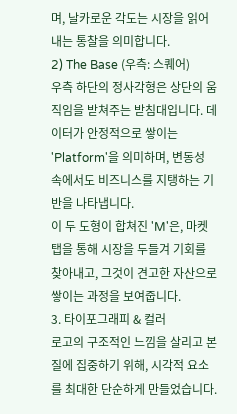며, 날카로운 각도는 시장을 읽어내는 통찰을 의미합니다.
2) The Base (우측: 스퀘어)
우측 하단의 정사각형은 상단의 움직임을 받쳐주는 받침대입니다. 데이터가 안정적으로 쌓이는 'Platform'을 의미하며, 변동성 속에서도 비즈니스를 지탱하는 기반을 나타냅니다.
이 두 도형이 합쳐진 'M'은, 마켓탭을 통해 시장을 두들겨 기회를 찾아내고, 그것이 견고한 자산으로 쌓이는 과정을 보여줍니다.
3. 타이포그래피 & 컬러
로고의 구조적인 느낌을 살리고 본질에 집중하기 위해, 시각적 요소를 최대한 단순하게 만들었습니다.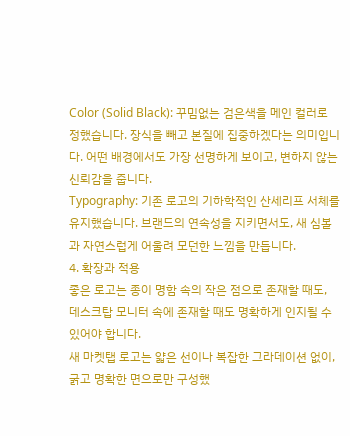Color (Solid Black): 꾸밈없는 검은색을 메인 컬러로 정했습니다. 장식을 빼고 본질에 집중하겠다는 의미입니다. 어떤 배경에서도 가장 선명하게 보이고, 변하지 않는 신뢰감을 줍니다.
Typography: 기존 로고의 기하학적인 산세리프 서체를 유지했습니다. 브랜드의 연속성을 지키면서도, 새 심볼과 자연스럽게 어울려 모던한 느낌을 만듭니다.
4. 확장과 적용
좋은 로고는 종이 명함 속의 작은 점으로 존재할 때도,
데스크탑 모니터 속에 존재할 때도 명확하게 인지될 수 있어야 합니다.
새 마켓탭 로고는 얇은 선이나 복잡한 그라데이션 없이, 굵고 명확한 면으로만 구성했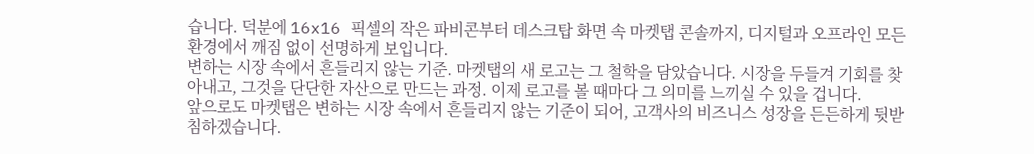습니다. 덕분에 16x16 픽셀의 작은 파비콘부터 데스크탑 화면 속 마켓탭 콘솔까지, 디지털과 오프라인 모든 환경에서 깨짐 없이 선명하게 보입니다.
변하는 시장 속에서 흔들리지 않는 기준. 마켓탭의 새 로고는 그 철학을 담았습니다. 시장을 두들겨 기회를 찾아내고, 그것을 단단한 자산으로 만드는 과정. 이제 로고를 볼 때마다 그 의미를 느끼실 수 있을 겁니다.
앞으로도 마켓탭은 변하는 시장 속에서 흔들리지 않는 기준이 되어, 고객사의 비즈니스 성장을 든든하게 뒷받침하겠습니다.